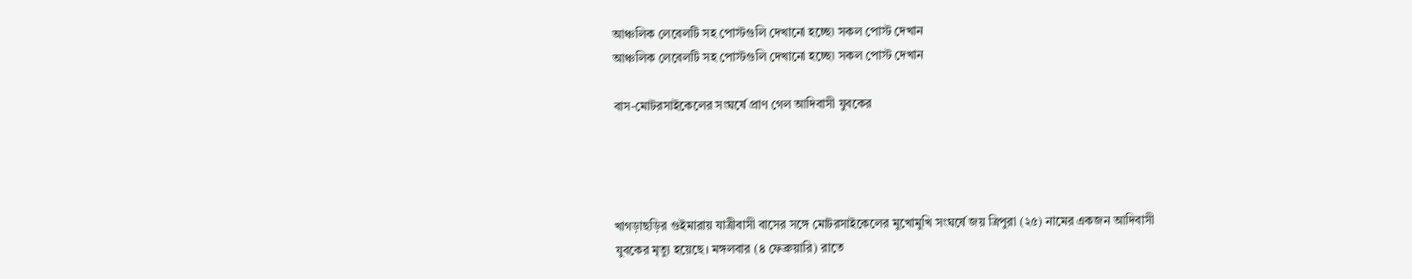আঞ্চলিক লেবেলটি সহ পোস্টগুলি দেখানো হচ্ছে৷ সকল পোস্ট দেখান
আঞ্চলিক লেবেলটি সহ পোস্টগুলি দেখানো হচ্ছে৷ সকল পোস্ট দেখান

বাস-মোটরসাইকেলের সংঘর্ষে প্রাণ গেল আদিবাসী যুবকের




খাগড়াছড়ির গুইমারায় যাত্রীবাসী বাসের সঙ্গে মোটরসাইকেলের মুখোমুখি সংঘর্ষে জয় ত্রিপুরা (২৫) নামের একজন আদিবাসী যুবকের মৃত্যু হয়েছে। মঙ্গলবার (৪ ফেব্রুয়ারি) রাতে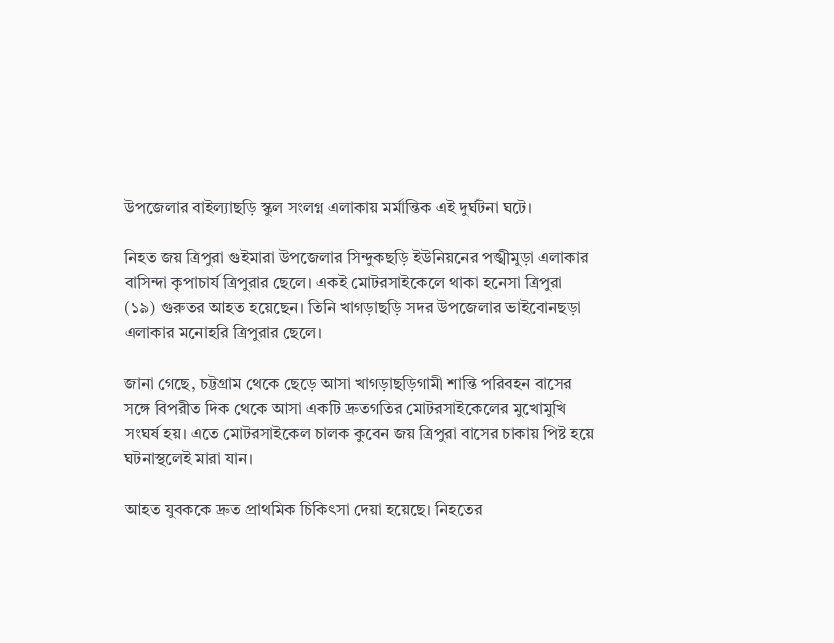উপজেলার বাইল্যাছড়ি স্কুল সংলগ্ন এলাকায় মর্মান্তিক এই দুর্ঘটনা ঘটে।

নিহত জয় ত্রিপুরা গুইমারা উপজেলার সিন্দুকছড়ি ইউনিয়নের পঙ্খীমুড়া এলাকার বাসিন্দা কৃপাচার্য ত্রিপুরার ছেলে। একই মোটরসাইকেলে থাকা হনেসা ত্রিপুরা (১৯) গুরুতর আহত হয়েছেন। তিনি খাগড়াছড়ি সদর উপজেলার ভাইবোনছড়া এলাকার মনোহরি ত্রিপুরার ছেলে।

জানা গেছে, চট্টগ্রাম থেকে ছেড়ে আসা খাগড়াছড়িগামী শান্তি পরিবহন বাসের সঙ্গে বিপরীত দিক থেকে আসা একটি দ্রুতগতির মোটরসাইকেলের মুখোমুখি সংঘর্ষ হয়। এতে মোটরসাইকেল চালক কুবেন জয় ত্রিপুরা বাসের চাকায় পিষ্ট হয়ে ঘটনাস্থলেই মারা যান।

আহত যুবককে দ্রুত প্রাথমিক চিকিৎসা দেয়া হয়েছে। নিহতের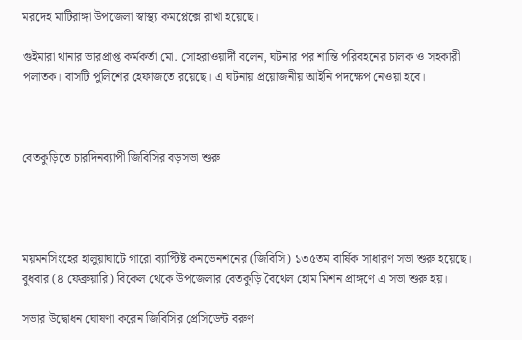মরদেহ মাটিরাঙ্গা উপজেলা স্বাস্থ্য কমপ্লেক্সে রাখা হয়েছে।

গুইমারা থানার ভারপ্রাপ্ত কর্মকর্তা মো. সোহরাওয়ার্দী বলেন, ঘটনার পর শান্তি পরিবহনের চালক ও সহকারী পলাতক। বাসটি পুলিশের হেফাজতে রয়েছে। এ ঘটনায় প্রয়োজনীয় আইনি পদক্ষেপ নেওয়া হবে।



বেতকুড়িতে চারদিনব্যাপী জিবিসির বড়সভা শুরু




ময়মনসিংহের হালুয়াঘাটে গারো ব্যাপ্টিষ্ট কনভেনশনের (জিবিসি) ১৩৫তম বার্ষিক সাধারণ সভা শুরু হয়েছে। বুধবার (৪ ফেব্রুয়ারি) বিকেল থেকে উপজেলার বেতকুড়ি বৈথেল হোম মিশন প্রাঙ্গণে এ সভা শুরু হয়।

সভার উদ্বোধন ঘোষণা করেন জিবিসির প্রেসিডেন্ট বরুণ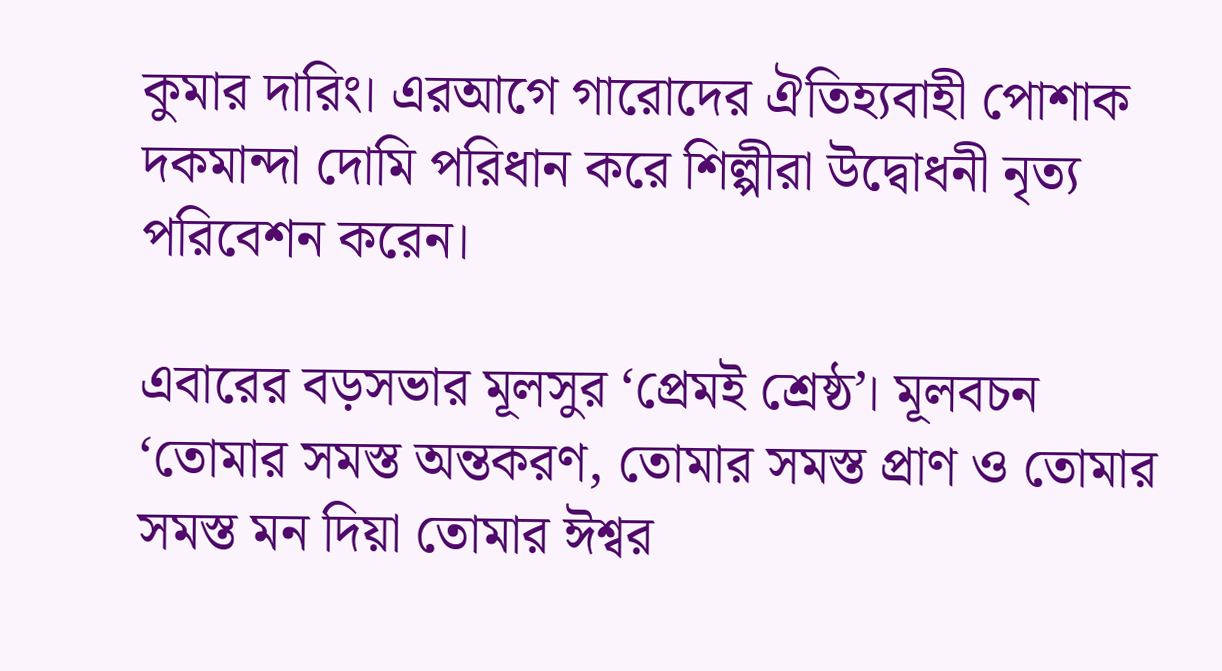কুমার দারিং। এরআগে গারোদের ঐতিহ্যবাহী পোশাক দকমান্দা দোমি পরিধান করে শিল্পীরা উদ্বোধনী নৃত্য পরিবেশন করেন।

এবারের বড়সভার মূলসুর ‘প্রেমই শ্রেষ্ঠ’। মূলবচন ‘তোমার সমস্ত অন্তকরণ, তোমার সমস্ত প্রাণ ও তোমার সমস্ত মন দিয়া তোমার ঈশ্বর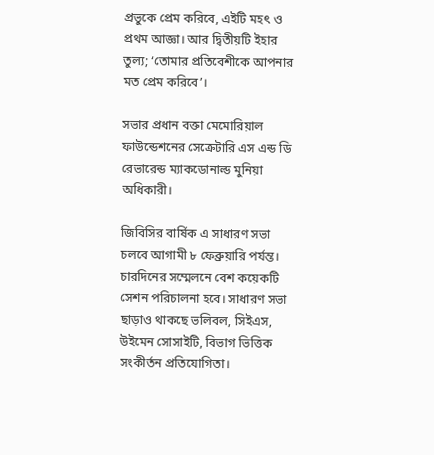প্রভুকে প্রেম করিবে, এইটি মহৎ ও প্রথম আজ্ঞা। আর দ্বিতীয়টি ইহার তুল্য; ‘তোমার প্রতিবেশীকে আপনার মত প্রেম করিবে’।

সভার প্রধান বক্তা মেমোরিয়াল ফাউন্ডেশনের সেক্রেটারি এস এন্ড ডি রেভারেন্ড ম্যাকডোনাল্ড মুনিয়া অধিকারী।

জিবিসির বার্ষিক এ সাধারণ সভা চলবে আগামী ৮ ফেব্রুয়ারি পর্যন্ত। চারদিনের সম্মেলনে বেশ কয়েকটি সেশন পরিচালনা হবে। সাধারণ সভা ছাড়াও থাকছে ভলিবল, সিইএস, উইমেন সোসাইটি, বিভাগ ভিত্তিক সংকীর্তন প্রতিযোগিতা।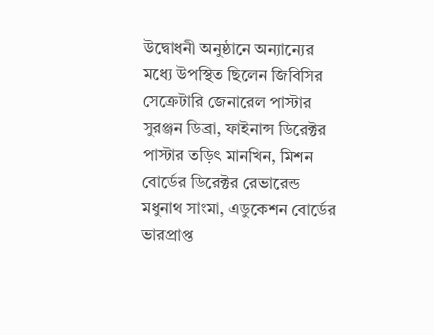উদ্বোধনী অনুষ্ঠানে অন্যান্যের মধ্যে উপস্থিত ছিলেন জিবিসির সেক্রেটারি জেনারেল পাস্টার সুরঞ্জন ডিব্রা, ফাইনান্স ডিরেক্টর পাস্টার তড়িৎ মানখিন, মিশন বোর্ডের ডিরেক্টর রেভারেন্ড মধুনাথ সাংমা, এডুকেশন বোর্ডের ভারপ্রাপ্ত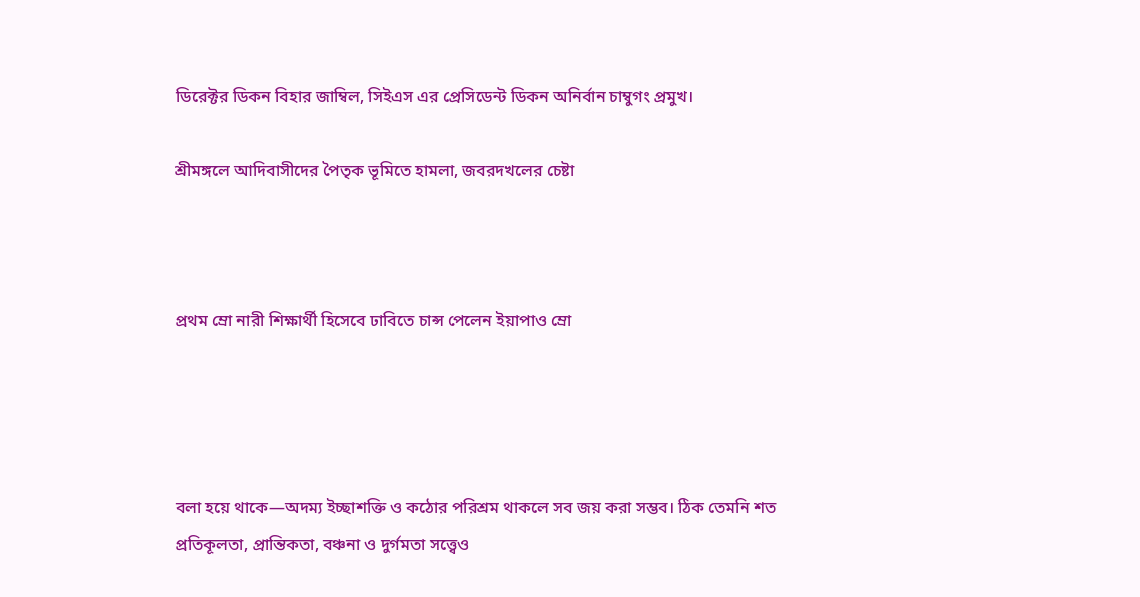ডিরেক্টর ডিকন বিহার জাম্বিল, সিইএস এর প্রেসিডেন্ট ডিকন অনির্বান চাম্বুগং প্রমুখ।

শ্রীমঙ্গলে আদিবাসীদের পৈতৃক ভূমিতে হামলা, জবরদখলের চেষ্টা



প্রথম ম্রো নারী শিক্ষার্থী হিসেবে ঢাবিতে চান্স পেলেন ইয়াপাও ম্রো




বলা হয়ে থাকে—অদম্য ইচ্ছাশক্তি ও কঠোর পরিশ্রম থাকলে সব জয় করা সম্ভব। ঠিক তেমনি শত প্রতিকূলতা, প্রান্তিকতা, বঞ্চনা ও দুর্গমতা সত্ত্বেও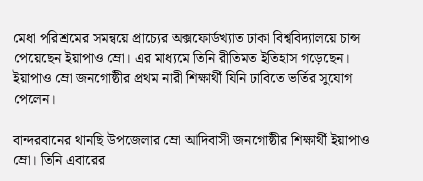মেধা পরিশ্রমের সমন্বয়ে প্রাচ্যের অক্সফোর্ডখ্যাত ঢাকা বিশ্ববিদ্যালয়ে চান্স পেয়েছেন ইয়াপাও ম্রো। এর মাধ্যমে তিনি রীতিমত ইতিহাস গড়েছেন। ইয়াপাও ম্রো জনগোষ্ঠীর প্রথম নারী শিক্ষার্থী যিনি ঢাবিতে ভর্তির সুযোগ পেলেন।

বান্দরবানের থানছি উপজেলার ম্রো আদিবাসী জনগোষ্ঠীর শিক্ষার্থী ইয়াপাও ম্রো। তিনি এবারের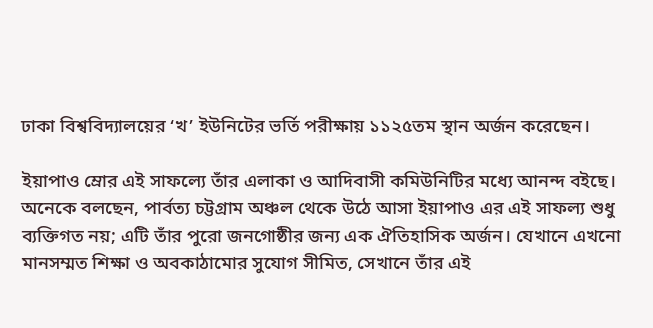ঢাকা বিশ্ববিদ্যালয়ের ‘খ’ ইউনিটের ভর্তি পরীক্ষায় ১১২৫তম স্থান অর্জন করেছেন।

ইয়াপাও ম্রোর এই সাফল্যে তাঁর এলাকা ও আদিবাসী কমিউনিটির মধ্যে আনন্দ বইছে। অনেকে বলছেন, পার্বত্য চট্টগ্রাম অঞ্চল থেকে উঠে আসা ইয়াপাও এর এই সাফল্য শুধু ব্যক্তিগত নয়; এটি তাঁর পুরো জনগোষ্ঠীর জন্য এক ঐতিহাসিক অর্জন। যেখানে এখনো মানসম্মত শিক্ষা ও অবকাঠামোর সুযোগ সীমিত, সেখানে তাঁর এই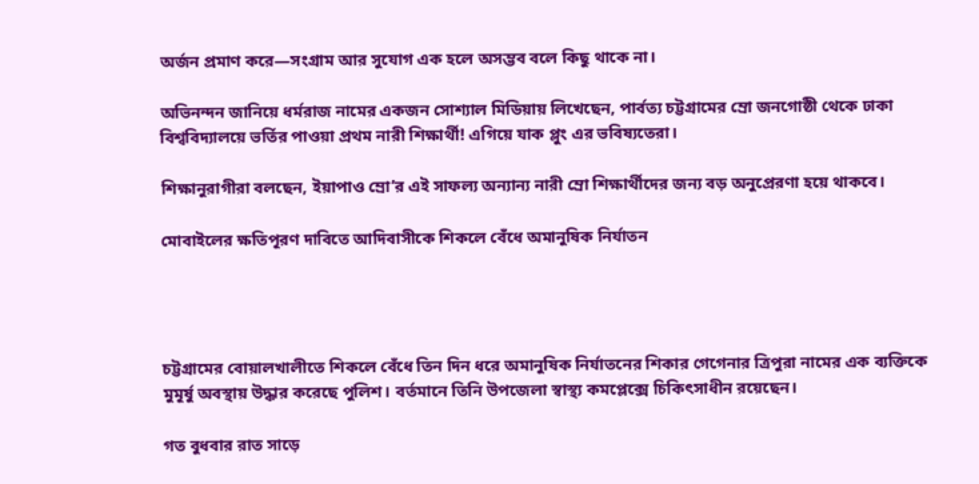অর্জন প্রমাণ করে—সংগ্রাম আর সুযোগ এক হলে অসম্ভব বলে কিছু থাকে না।

অভিনন্দন জানিয়ে ধর্মরাজ নামের একজন সোশ্যাল মিডিয়ায় লিখেছেন, পার্বত্য চট্টগ্রামের ম্রো জনগোষ্ঠী থেকে ঢাকা বিশ্ববিদ্যালয়ে ভর্তির পাওয়া প্রথম নারী শিক্ষার্থী! এগিয়ে যাক প্লুং এর ভবিষ্যতেরা।

শিক্ষানুরাগীরা বলছেন, ইয়াপাও ম্রো’র এই সাফল্য অন্যান্য নারী ম্রো শিক্ষার্থীদের জন্য বড় অনুপ্রেরণা হয়ে থাকবে।

মোবাইলের ক্ষতিপূরণ দাবিতে আদিবাসীকে শিকলে বেঁধে অমানুষিক নির্যাতন




চট্টগ্রামের বোয়ালখালীতে শিকলে বেঁধে তিন দিন ধরে অমানুষিক নির্যাতনের শিকার গেগেনার ত্রিপুরা নামের এক ব্যক্তিকে মুমূর্ষু অবস্থায় উদ্ধার করেছে পুলিশ। বর্তমানে তিনি উপজেলা স্বাস্থ্য কমপ্লেক্সে চিকিৎসাধীন রয়েছেন।

গত বুধবার রাত সাড়ে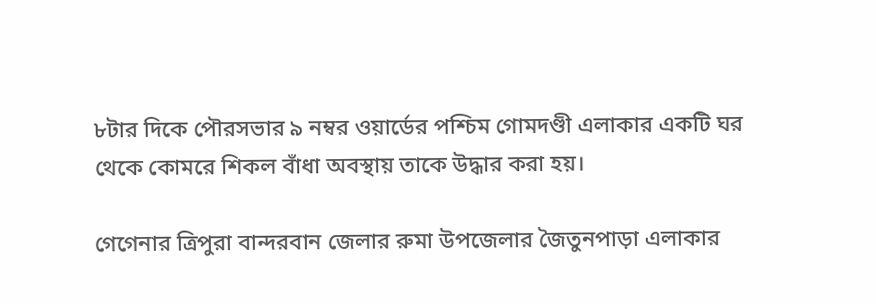৮টার দিকে পৌরসভার ৯ নম্বর ওয়ার্ডের পশ্চিম গোমদণ্ডী এলাকার একটি ঘর থেকে কোমরে শিকল বাঁধা অবস্থায় তাকে উদ্ধার করা হয়।

গেগেনার ত্রিপুরা বান্দরবান জেলার রুমা উপজেলার জৈতুনপাড়া এলাকার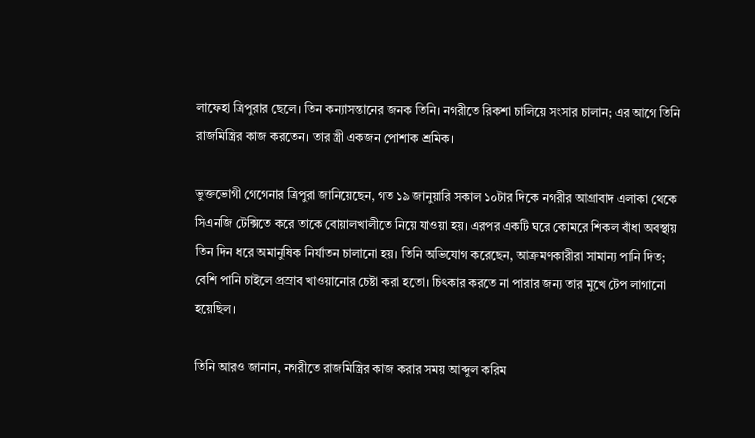লাফেহা ত্রিপুরার ছেলে। তিন কন্যাসন্তানের জনক তিনি। নগরীতে রিকশা চালিয়ে সংসার চালান; এর আগে তিনি রাজমিস্ত্রির কাজ করতেন। তার স্ত্রী একজন পোশাক শ্রমিক।

ভুক্তভোগী গেগেনার ত্রিপুরা জানিয়েছেন, গত ১৯ জানুয়ারি সকাল ১০টার দিকে নগরীর আগ্রাবাদ এলাকা থেকে সিএনজি টেক্সিতে করে তাকে বোয়ালখালীতে নিয়ে যাওয়া হয়। এরপর একটি ঘরে কোমরে শিকল বাঁধা অবস্থায় তিন দিন ধরে অমানুষিক নির্যাতন চালানো হয়। তিনি অভিযোগ করেছেন, আক্রমণকারীরা সামান্য পানি দিত; বেশি পানি চাইলে প্রস্রাব খাওয়ানোর চেষ্টা করা হতো। চিৎকার করতে না পারার জন্য তার মুখে টেপ লাগানো হয়েছিল।

তিনি আরও জানান, নগরীতে রাজমিস্ত্রির কাজ করার সময় আব্দুল করিম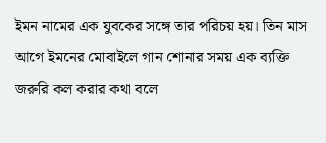ইমন নামের এক যুবকের সঙ্গে তার পরিচয় হয়। তিন মাস আগে ইমনের মোবাইলে গান শোনার সময় এক ব্যক্তি জরুরি কল করার কথা বলে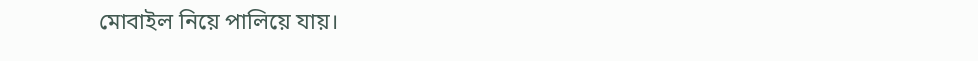মোবাইল নিয়ে পালিয়ে যায়।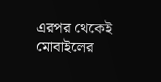এরপর থেকেই মোবাইলের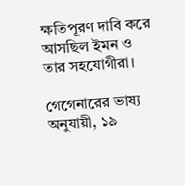ক্ষতিপূরণ দাবি করে আসছিল ইমন ও তার সহযোগীরা।

গেগেনারের ভাষ্য অনুযায়ী, ১৯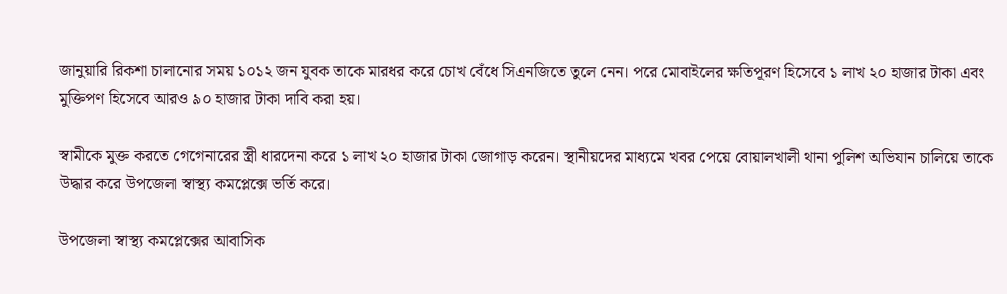জানুয়ারি রিকশা চালানোর সময় ১০১২ জন যুবক তাকে মারধর করে চোখ বেঁধে সিএনজিতে তুলে নেন। পরে মোবাইলের ক্ষতিপূরণ হিসেবে ১ লাখ ২০ হাজার টাকা এবং মুক্তিপণ হিসেবে আরও ৯০ হাজার টাকা দাবি করা হয়।

স্বামীকে মুক্ত করতে গেগেনারের স্ত্রী ধারদেনা করে ১ লাখ ২০ হাজার টাকা জোগাড় করেন। স্থানীয়দের মাধ্যমে খবর পেয়ে বোয়ালখালী থানা পুলিশ অভিযান চালিয়ে তাকে উদ্ধার করে উপজেলা স্বাস্থ্য কমপ্লেক্সে ভর্তি করে।

উপজেলা স্বাস্থ্য কমপ্লেক্সের আবাসিক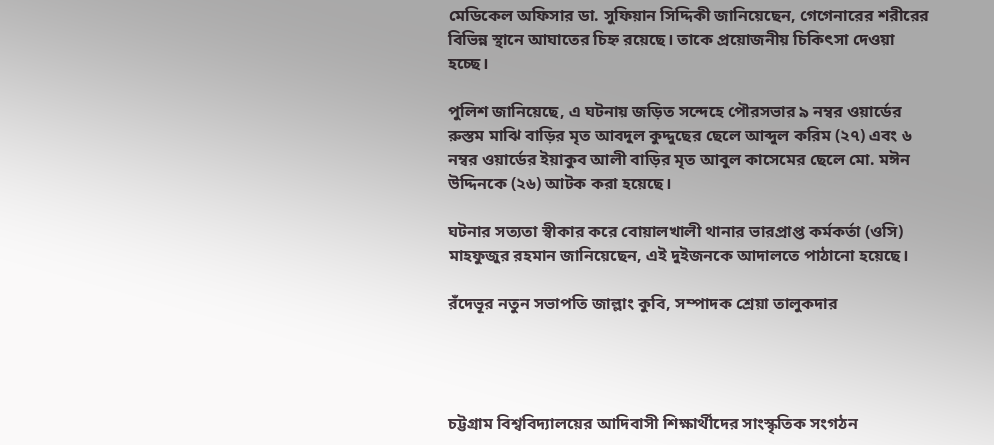মেডিকেল অফিসার ডা. সুফিয়ান সিদ্দিকী জানিয়েছেন, গেগেনারের শরীরের বিভিন্ন স্থানে আঘাতের চিহ্ন রয়েছে। তাকে প্রয়োজনীয় চিকিৎসা দেওয়া হচ্ছে।

পুলিশ জানিয়েছে, এ ঘটনায় জড়িত সন্দেহে পৌরসভার ৯ নম্বর ওয়ার্ডের রুস্তম মাঝি বাড়ির মৃত আবদুল কুদ্দুছের ছেলে আব্দুল করিম (২৭) এবং ৬ নম্বর ওয়ার্ডের ইয়াকুব আলী বাড়ির মৃত আবুল কাসেমের ছেলে মো. মঈন উদ্দিনকে (২৬) আটক করা হয়েছে।

ঘটনার সত্যতা স্বীকার করে বোয়ালখালী থানার ভারপ্রাপ্ত কর্মকর্তা (ওসি) মাহফুজুর রহমান জানিয়েছেন, এই দুইজনকে আদালতে পাঠানো হয়েছে।

রঁদেভূর নতুন সভাপতি জাল্লাং কুবি, সম্পাদক শ্রেয়া তালুকদার




চট্টগ্রাম বিশ্ববিদ্যালয়ের আদিবাসী শিক্ষার্থীদের সাংস্কৃতিক সংগঠন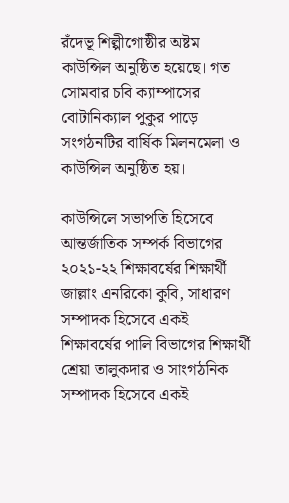রঁদেভূ শিল্পীগোষ্ঠীর অষ্টম কাউন্সিল অনুষ্ঠিত হয়েছে। গত সোমবার চবি ক্যাম্পাসের বোটানিক্যাল পুকুর পাড়ে সংগঠনটির বার্ষিক মিলনমেলা ও কাউন্সিল অনুষ্ঠিত হয়।

কাউন্সিলে সভাপতি হিসেবে আন্তর্জাতিক সম্পর্ক বিভাগের ২০২১-২২ শিক্ষাবর্ষের শিক্ষার্থী জাল্লাং এনরিকো কুবি, সাধারণ সম্পাদক হিসেবে একই শিক্ষাবর্ষের পালি বিভাগের শিক্ষার্থী শ্রেয়া তালুকদার ও সাংগঠনিক সম্পাদক হিসেবে একই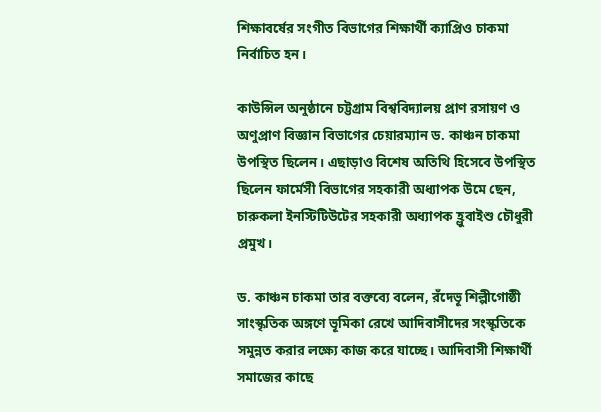শিক্ষাবর্ষের সংগীত বিভাগের শিক্ষার্থী ক্যাপ্রিও চাকমা নির্বাচিত হন।

কাউন্সিল অনুষ্ঠানে চট্টগ্রাম বিশ্ববিদ্যালয় প্রাণ রসায়ণ ও অণুপ্রাণ বিজ্ঞান বিভাগের চেয়ারম্যান ড. কাঞ্চন চাকমা উপস্থিত ছিলেন। এছাড়াও বিশেষ অতিথি হিসেবে উপস্থিত ছিলেন ফার্মেসী বিভাগের সহকারী অধ্যাপক উমে ছেন, চারুকলা ইনস্টিটিউটের সহকারী অধ্যাপক হ্লুবাইশু চৌধুরী প্রমুখ।

ড. কাঞ্চন চাকমা তার বক্তব্যে বলেন, রঁদেভূ শিল্পীগোষ্ঠী সাংস্কৃতিক অঙ্গণে ভূমিকা রেখে আদিবাসীদের সংস্কৃতিকে সমুন্নত করার লক্ষ্যে কাজ করে যাচ্ছে। আদিবাসী শিক্ষার্থী সমাজের কাছে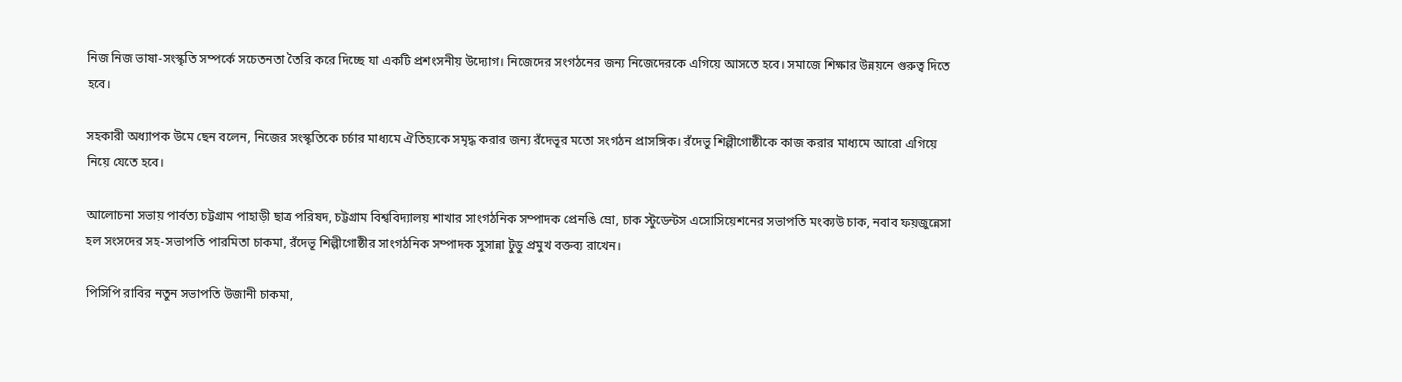নিজ নিজ ভাষা-সংস্কৃতি সম্পর্কে সচেতনতা তৈরি করে দিচ্ছে যা একটি প্রশংসনীয় উদ্যোগ। নিজেদের সংগঠনের জন্য নিজেদেরকে এগিয়ে আসতে হবে। সমাজে শিক্ষার উন্নয়নে গুরুত্ব দিতে হবে।

সহকারী অধ্যাপক উমে ছেন বলেন, নিজের সংস্কৃতিকে চর্চার মাধ্যমে ঐতিহ্যকে সমৃদ্ধ করার জন্য রঁদেভূর মতো সংগঠন প্রাসঙ্গিক। রঁদেভু শিল্পীগোষ্ঠীকে কাজ করার মাধ্যমে আরো এগিয়ে নিয়ে যেতে হবে।

আলোচনা সভায় পার্বত্য চট্টগ্রাম পাহাড়ী ছাত্র পরিষদ, চট্টগ্রাম বিশ্ববিদ্যালয় শাখার সাংগঠনিক সম্পাদক প্রেনঙি ম্রো, চাক স্টুডেন্টস এসোসিয়েশনের সভাপতি মংক্যউ চাক, নবাব ফয়জুন্নেসা হল সংসদের সহ-সভাপতি পারমিতা চাকমা, রঁদেভূ শিল্পীগোষ্ঠীর সাংগঠনিক সম্পাদক সুসান্না টুডু প্রমুখ বক্তব্য রাখেন।

পিসিপি রাবির নতুন সভাপতি উজানী চাকমা,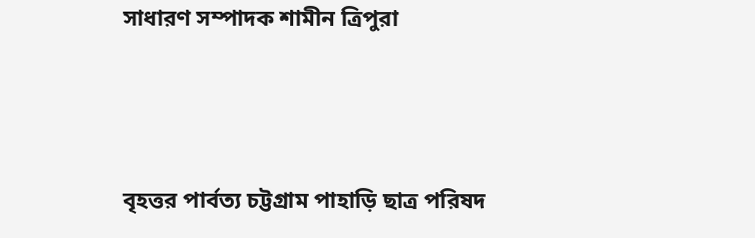সাধারণ সম্পাদক শামীন ত্রিপুরা



বৃহত্তর পার্বত্য চট্টগ্রাম পাহাড়ি ছাত্র পরিষদ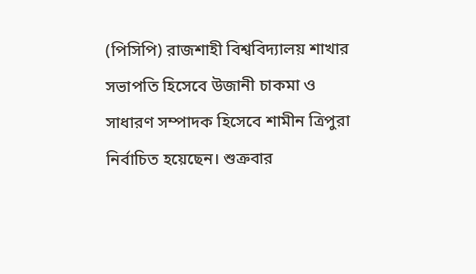(পিসিপি) রাজশাহী বিশ্ববিদ্যালয় শাখার সভাপতি হিসেবে উজানী চাকমা ও সাধারণ সম্পাদক হিসেবে শামীন ত্রিপুরা নির্বাচিত হয়েছেন। শুক্রবার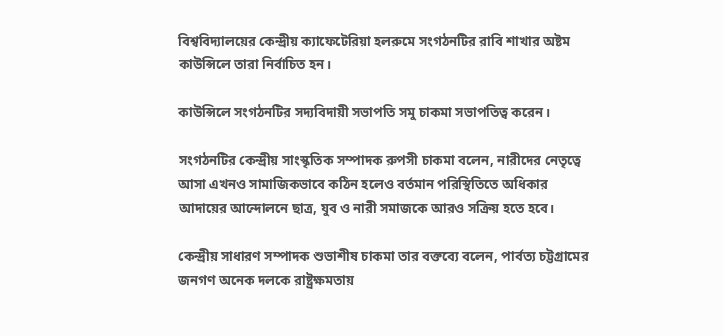বিশ্ববিদ্যালয়ের কেন্দ্রীয় ক্যাফেটেরিয়া হলরুমে সংগঠনটির রাবি শাখার অষ্টম কাউন্সিলে তারা নির্বাচিত হন।

কাউন্সিলে সংগঠনটির সদ্যবিদায়ী সভাপতি সমু চাকমা সভাপতিত্ব করেন।

সংগঠনটির কেন্দ্রীয় সাংস্কৃতিক সম্পাদক রুপসী চাকমা বলেন, নারীদের নেতৃত্বে আসা এখনও সামাজিকভাবে কঠিন হলেও বর্তমান পরিস্থিতিতে অধিকার আদায়ের আন্দোলনে ছাত্র, যুব ও নারী সমাজকে আরও সক্রিয় হতে হবে।

কেন্দ্রীয় সাধারণ সম্পাদক শুভাশীষ চাকমা তার বক্তব্যে বলেন, পার্বত্য চট্টগ্রামের জনগণ অনেক দলকে রাষ্ট্রক্ষমতায়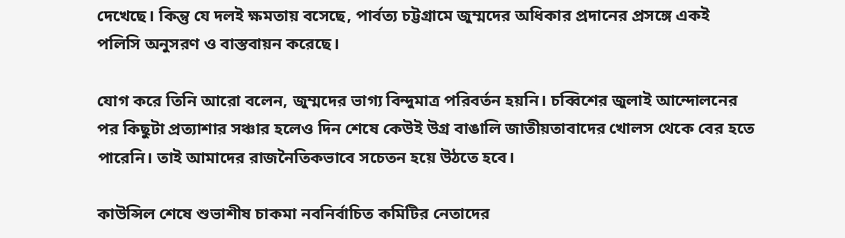দেখেছে। কিন্তু যে দলই ক্ষমতায় বসেছে, পার্বত্য চট্টগ্রামে জুম্মদের অধিকার প্রদানের প্রসঙ্গে একই পলিসি অনুসরণ ও বাস্তবায়ন করেছে।

যোগ করে তিনি আরো বলেন, জুম্মদের ভাগ্য বিন্দুমাত্র পরিবর্তন হয়নি। চব্বিশের জুলাই আন্দোলনের পর কিছুটা প্রত্যাশার সঞ্চার হলেও দিন শেষে কেউই উগ্র বাঙালি জাতীয়তাবাদের খোলস থেকে বের হতে পারেনি। তাই আমাদের রাজনৈতিকভাবে সচেতন হয়ে উঠতে হবে।

কাউন্সিল শেষে শুভাশীষ চাকমা নবনির্বাচিত কমিটির নেতাদের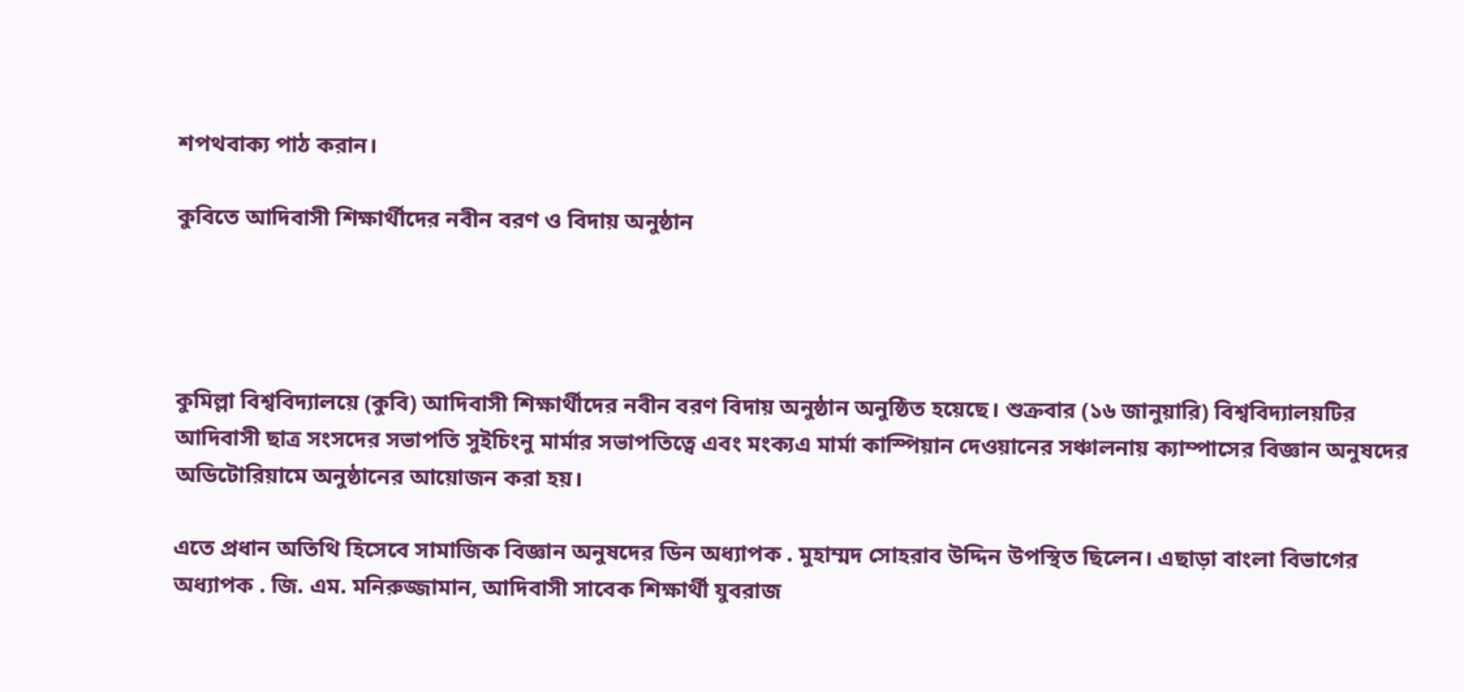শপথবাক্য পাঠ করান।

কুবিতে আদিবাসী শিক্ষার্থীদের নবীন বরণ ও বিদায় অনুষ্ঠান




কুমিল্লা বিশ্ববিদ্যালয়ে (কুবি) আদিবাসী শিক্ষার্থীদের নবীন বরণ বিদায় অনুষ্ঠান অনুষ্ঠিত হয়েছে। শুক্রবার (১৬ জানুয়ারি) বিশ্ববিদ্যালয়টির আদিবাসী ছাত্র সংসদের সভাপতি সুইচিংনু মার্মার সভাপতিত্বে এবং মংক্যএ মার্মা কাস্পিয়ান দেওয়ানের সঞ্চালনায় ক্যাম্পাসের বিজ্ঞান অনুষদের অডিটোরিয়ামে অনুষ্ঠানের আয়োজন করা হয়।

এতে প্রধান অতিথি হিসেবে সামাজিক বিজ্ঞান অনুষদের ডিন অধ্যাপক . মুহাম্মদ সোহরাব উদ্দিন উপস্থিত ছিলেন। এছাড়া বাংলা বিভাগের অধ্যাপক . জি. এম. মনিরুজ্জামান, আদিবাসী সাবেক শিক্ষার্থী যুবরাজ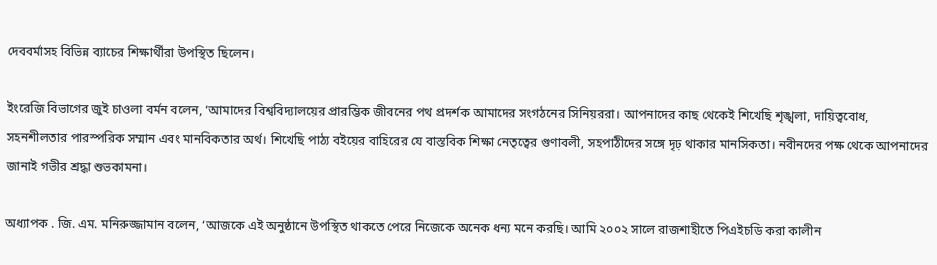দেববর্মাসহ বিভিন্ন ব্যাচের শিক্ষার্থীরা উপস্থিত ছিলেন।

ইংরেজি বিভাগের জুই চাওলা বর্মন বলেন, ‘আমাদের বিশ্ববিদ্যালয়ের প্রারম্ভিক জীবনের পথ প্রদর্শক আমাদের সংগঠনের সিনিয়ররা। আপনাদের কাছ থেকেই শিখেছি শৃঙ্খলা, দায়িত্ববোধ, সহনশীলতার পারস্পরিক সম্মান এবং মানবিকতার অর্থ। শিখেছি পাঠ্য বইয়ের বাহিরের যে বাস্তবিক শিক্ষা নেতৃত্বের গুণাবলী, সহপাঠীদের সঙ্গে দৃঢ় থাকার মানসিকতা। নবীনদের পক্ষ থেকে আপনাদের জানাই গভীর শ্রদ্ধা শুভকামনা।

অধ্যাপক . জি. এম. মনিরুজ্জামান বলেন, ‘আজকে এই অনুষ্ঠানে উপস্থিত থাকতে পেরে নিজেকে অনেক ধন্য মনে করছি। আমি ২০০২ সালে রাজশাহীতে পিএইচডি করা কালীন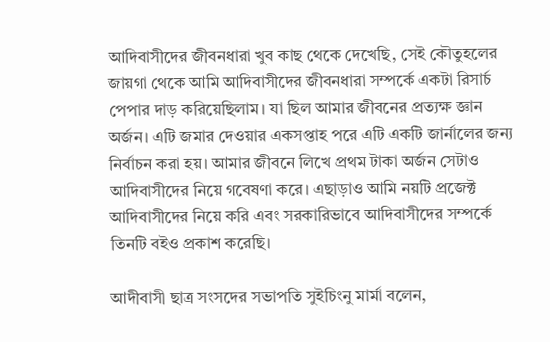আদিবাসীদের জীবনধারা খুব কাছ থেকে দেখেছি, সেই কৌতুহলের জায়গা থেকে আমি আদিবাসীদের জীবনধারা সম্পর্কে একটা রিসার্চ পেপার দাড় করিয়েছিলাম। যা ছিল আমার জীবনের প্রত্যক্ষ জ্ঞান অর্জন। এটি জমার দেওয়ার একসপ্তাহ পরে এটি একটি জার্নালের জন্য নির্বাচন করা হয়। আমার জীবনে লিখে প্রথম টাকা অর্জন সেটাও আদিবাসীদের নিয়ে গবেষণা করে। এছাড়াও আমি নয়টি প্রজেক্ট আদিবাসীদের নিয়ে করি এবং সরকারিভাবে আদিবাসীদের সম্পর্কে তিনটি বইও প্রকাশ করেছি।

আদীবাসী ছাত্র সংসদের সভাপতি সুইচিংনু মার্মা বলেন,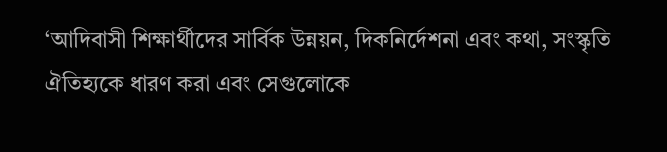‘আদিবাসী শিক্ষার্থীদের সার্বিক উন্নয়ন, দিকনির্দেশনা এবং কথা, সংস্কৃতি ঐতিহ্যকে ধারণ করা এবং সেগুলোকে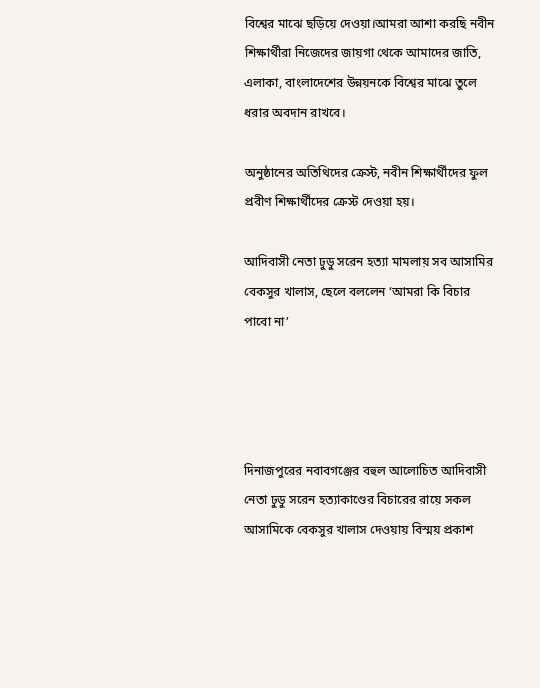বিশ্বের মাঝে ছড়িয়ে দেওয়া।আমরা আশা করছি নবীন শিক্ষার্থীরা নিজেদের জায়গা থেকে আমাদের জাতি, এলাকা, বাংলাদেশের উন্নয়নকে বিশ্বের মাঝে তুলে ধরার অবদান রাখবে।

অনুষ্ঠানের অতিথিদের ক্রেস্ট, নবীন শিক্ষার্থীদের ফুল প্রবীণ শিক্ষার্থীদের ক্রেস্ট দেওয়া হয়।

আদিবাসী নেতা ঢুডু সরেন হত্যা মামলায় সব আসামির বেকসুর খালাস, ছেলে বললেন ‘আমরা কি বিচার পাবো না’




দিনাজপুরের নবাবগঞ্জের বহুল আলোচিত আদিবাসী নেতা ঢুডু সরেন হত্যাকাণ্ডের বিচারের রায়ে সকল আসামিকে বেকসুর খালাস দেওয়ায় বিস্ময় প্রকাশ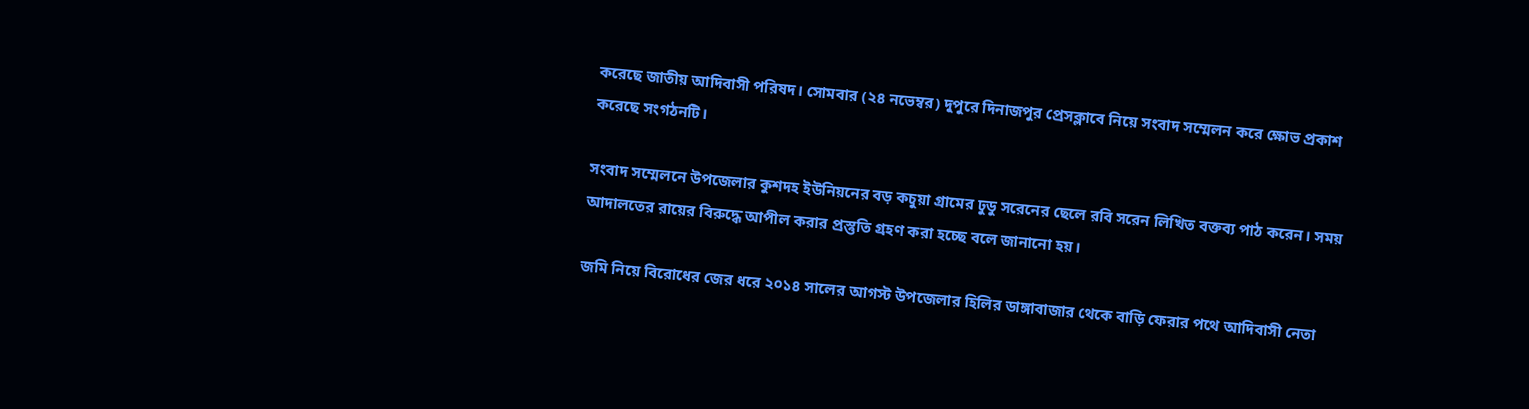করেছে জাতীয় আদিবাসী পরিষদ। সোমবার (২৪ নভেম্বর) দুপুরে দিনাজপুর প্রেসক্লাবে নিয়ে সংবাদ সম্মেলন করে ক্ষোভ প্রকাশ করেছে সংগঠনটি।

সংবাদ সম্মেলনে উপজেলার কুশদহ ইউনিয়নের বড় কচুয়া গ্রামের ঢুডু সরেনের ছেলে রবি সরেন লিখিত বক্তব্য পাঠ করেন। সময় আদালতের রায়ের বিরুদ্ধে আপীল করার প্রস্তুতি গ্রহণ করা হচ্ছে বলে জানানো হয়।

জমি নিয়ে বিরোধের জের ধরে ২০১৪ সালের আগস্ট উপজেলার হিলির ডাঙ্গাবাজার থেকে বাড়ি ফেরার পথে আদিবাসী নেতা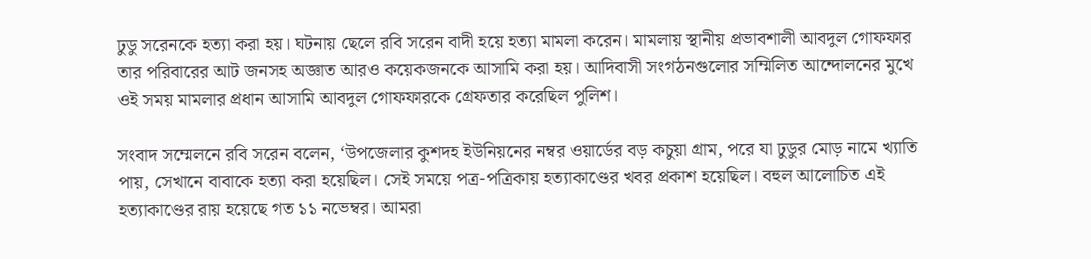ঢুডু সরেনকে হত্যা করা হয়। ঘটনায় ছেলে রবি সরেন বাদী হয়ে হত্যা মামলা করেন। মামলায় স্থানীয় প্রভাবশালী আবদুল গোফফার তার পরিবারের আট জনসহ অজ্ঞাত আরও কয়েকজনকে আসামি করা হয়। আদিবাসী সংগঠনগুলোর সম্মিলিত আন্দোলনের মুখে ওই সময় মামলার প্রধান আসামি আবদুল গোফফারকে গ্রেফতার করেছিল পুলিশ।

সংবাদ সম্মেলনে রবি সরেন বলেন, ‘উপজেলার কুশদহ ইউনিয়নের নম্বর ওয়ার্ডের বড় কচুয়া গ্রাম, পরে যা ঢুডুর মোড় নামে খ্যাতি পায়, সেখানে বাবাকে হত্যা করা হয়েছিল। সেই সময়ে পত্র-পত্রিকায় হত্যাকাণ্ডের খবর প্রকাশ হয়েছিল। বহুল আলোচিত এই হত্যাকাণ্ডের রায় হয়েছে গত ১১ নভেম্বর। আমরা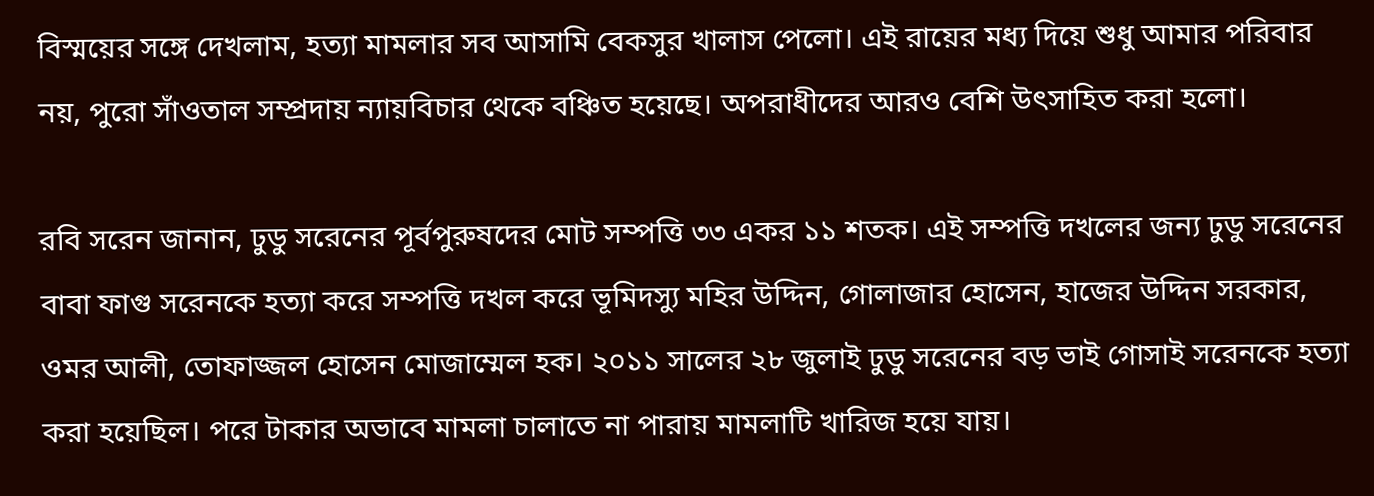বিস্ময়ের সঙ্গে দেখলাম, হত্যা মামলার সব আসামি বেকসুর খালাস পেলো। এই রায়ের মধ্য দিয়ে শুধু আমার পরিবার নয়, পুরো সাঁওতাল সম্প্রদায় ন্যায়বিচার থেকে বঞ্চিত হয়েছে। অপরাধীদের আরও বেশি উৎসাহিত করা হলো।

রবি সরেন জানান, ঢুডু সরেনের পূর্বপুরুষদের মোট সম্পত্তি ৩৩ একর ১১ শতক। এই সম্পত্তি দখলের জন্য ঢুডু সরেনের বাবা ফাগু সরেনকে হত্যা করে সম্পত্তি দখল করে ভূমিদস্যু মহির উদ্দিন, গোলাজার হোসেন, হাজের উদ্দিন সরকার, ওমর আলী, তোফাজ্জল হোসেন মোজাম্মেল হক। ২০১১ সালের ২৮ জুলাই ঢুডু সরেনের বড় ভাই গোসাই সরেনকে হত্যা করা হয়েছিল। পরে টাকার অভাবে মামলা চালাতে না পারায় মামলাটি খারিজ হয়ে যায়।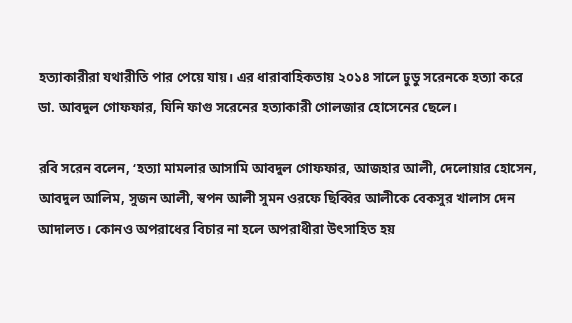হত্যাকারীরা যথারীতি পার পেয়ে যায়। এর ধারাবাহিকতায় ২০১৪ সালে ঢুডু সরেনকে হত্যা করে ডা. আবদুল গোফফার, যিনি ফাগু সরেনের হত্যাকারী গোলজার হোসেনের ছেলে।

রবি সরেন বলেন, ‘হত্যা মামলার আসামি আবদুল গোফফার, আজহার আলী, দেলোয়ার হোসেন, আবদুল আলিম, সুজন আলী, স্বপন আলী সুমন ওরফে ছিব্বির আলীকে বেকসুর খালাস দেন আদালত। কোনও অপরাধের বিচার না হলে অপরাধীরা উৎসাহিত হয়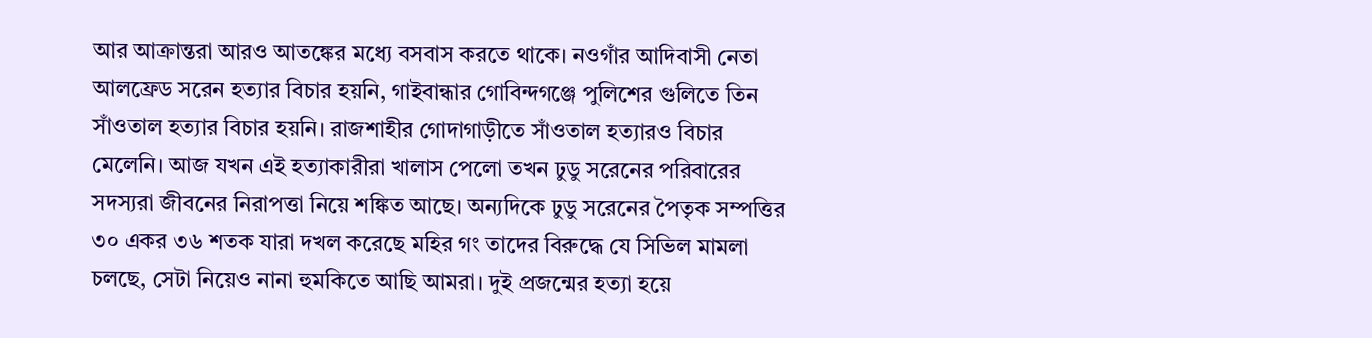আর আক্রান্তরা আরও আতঙ্কের মধ্যে বসবাস করতে থাকে। নওগাঁর আদিবাসী নেতা আলফ্রেড সরেন হত্যার বিচার হয়নি, গাইবান্ধার গোবিন্দগঞ্জে পুলিশের গুলিতে তিন সাঁওতাল হত্যার বিচার হয়নি। রাজশাহীর গোদাগাড়ীতে সাঁওতাল হত্যারও বিচার মেলেনি। আজ যখন এই হত্যাকারীরা খালাস পেলো তখন ঢুডু সরেনের পরিবারের সদস্যরা জীবনের নিরাপত্তা নিয়ে শঙ্কিত আছে। অন্যদিকে ঢুডু সরেনের পৈতৃক সম্পত্তির ৩০ একর ৩৬ শতক যারা দখল করেছে মহির গং তাদের বিরুদ্ধে যে সিভিল মামলা চলছে, সেটা নিয়েও নানা হুমকিতে আছি আমরা। দুই প্রজন্মের হত্যা হয়ে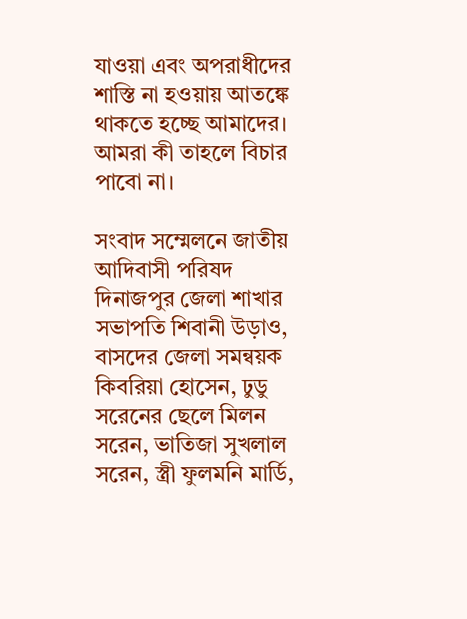যাওয়া এবং অপরাধীদের শাস্তি না হওয়ায় আতঙ্কে থাকতে হচ্ছে আমাদের। আমরা কী তাহলে বিচার পাবো না।

সংবাদ সম্মেলনে জাতীয় আদিবাসী পরিষদ দিনাজপুর জেলা শাখার সভাপতি শিবানী উড়াও, বাসদের জেলা সমন্বয়ক কিবরিয়া হোসেন, ঢুডু সরেনের ছেলে মিলন সরেন, ভাতিজা সুখলাল সরেন, স্ত্রী ফুলমনি মার্ডি,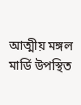আত্মীয় মঙ্গল মার্ডি উপস্থিত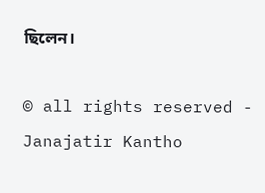ছিলেন।

© all rights reserved - Janajatir Kantho